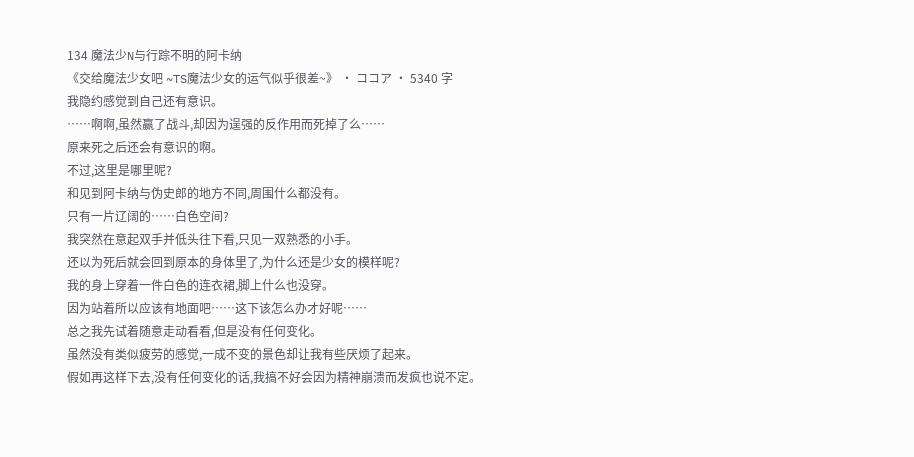134 魔法少N与行踪不明的阿卡纳
《交给魔法少女吧 ~TS魔法少女的运气似乎很差~》 · ココア · 5340 字
我隐约感觉到自己还有意识。
……啊啊,虽然赢了战斗,却因为逞强的反作用而死掉了么……
原来死之后还会有意识的啊。
不过,这里是哪里呢?
和见到阿卡纳与伪史郎的地方不同,周围什么都没有。
只有一片辽阔的……白色空间?
我突然在意起双手并低头往下看,只见一双熟悉的小手。
还以为死后就会回到原本的身体里了,为什么还是少女的模样呢?
我的身上穿着一件白色的连衣裙,脚上什么也没穿。
因为站着所以应该有地面吧……这下该怎么办才好呢……
总之我先试着随意走动看看,但是没有任何变化。
虽然没有类似疲劳的感觉,一成不变的景色却让我有些厌烦了起来。
假如再这样下去,没有任何变化的话,我搞不好会因为精神崩溃而发疯也说不定。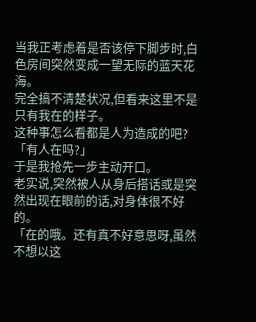当我正考虑着是否该停下脚步时,白色房间突然变成一望无际的蓝天花海。
完全搞不清楚状况,但看来这里不是只有我在的样子。
这种事怎么看都是人为造成的吧?
「有人在吗?」
于是我抢先一步主动开口。
老实说,突然被人从身后搭话或是突然出现在眼前的话,对身体很不好的。
「在的哦。还有真不好意思呀,虽然不想以这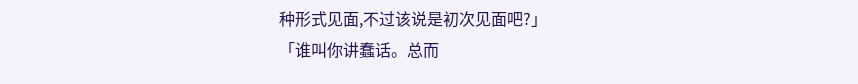种形式见面,不过该说是初次见面吧?」
「谁叫你讲蠢话。总而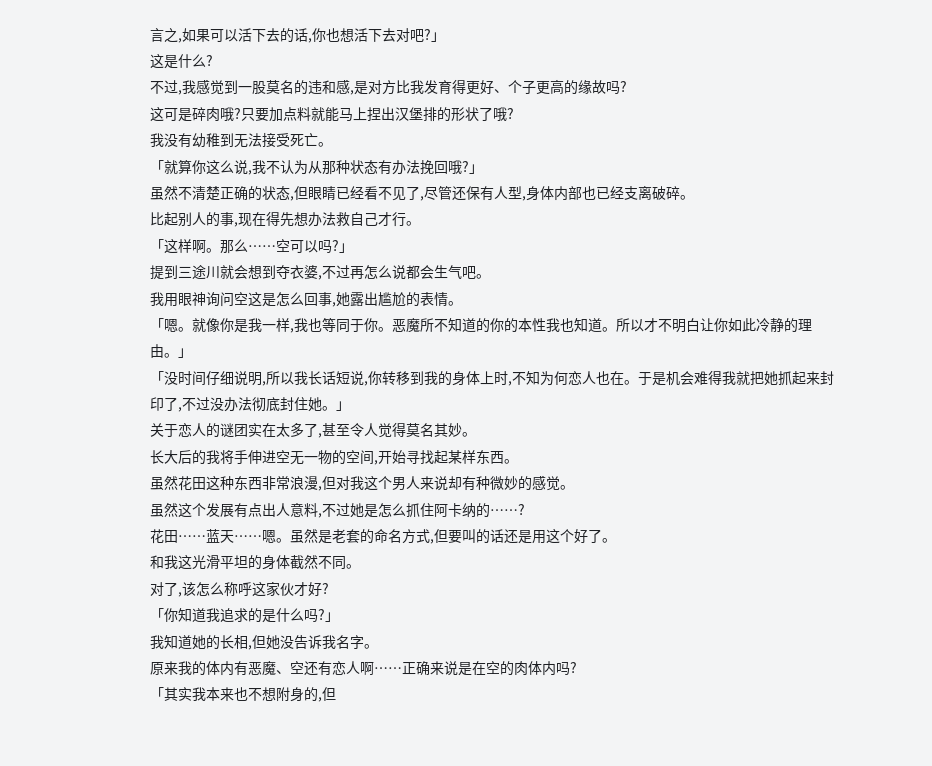言之,如果可以活下去的话,你也想活下去对吧?」
这是什么?
不过,我感觉到一股莫名的违和感,是对方比我发育得更好、个子更高的缘故吗?
这可是碎肉哦?只要加点料就能马上捏出汉堡排的形状了哦?
我没有幼稚到无法接受死亡。
「就算你这么说,我不认为从那种状态有办法挽回哦?」
虽然不清楚正确的状态,但眼睛已经看不见了,尽管还保有人型,身体内部也已经支离破碎。
比起别人的事,现在得先想办法救自己才行。
「这样啊。那么……空可以吗?」
提到三途川就会想到夺衣婆,不过再怎么说都会生气吧。
我用眼神询问空这是怎么回事,她露出尴尬的表情。
「嗯。就像你是我一样,我也等同于你。恶魔所不知道的你的本性我也知道。所以才不明白让你如此冷静的理由。」
「没时间仔细说明,所以我长话短说,你转移到我的身体上时,不知为何恋人也在。于是机会难得我就把她抓起来封印了,不过没办法彻底封住她。」
关于恋人的谜团实在太多了,甚至令人觉得莫名其妙。
长大后的我将手伸进空无一物的空间,开始寻找起某样东西。
虽然花田这种东西非常浪漫,但对我这个男人来说却有种微妙的感觉。
虽然这个发展有点出人意料,不过她是怎么抓住阿卡纳的……?
花田……蓝天……嗯。虽然是老套的命名方式,但要叫的话还是用这个好了。
和我这光滑平坦的身体截然不同。
对了,该怎么称呼这家伙才好?
「你知道我追求的是什么吗?」
我知道她的长相,但她没告诉我名字。
原来我的体内有恶魔、空还有恋人啊……正确来说是在空的肉体内吗?
「其实我本来也不想附身的,但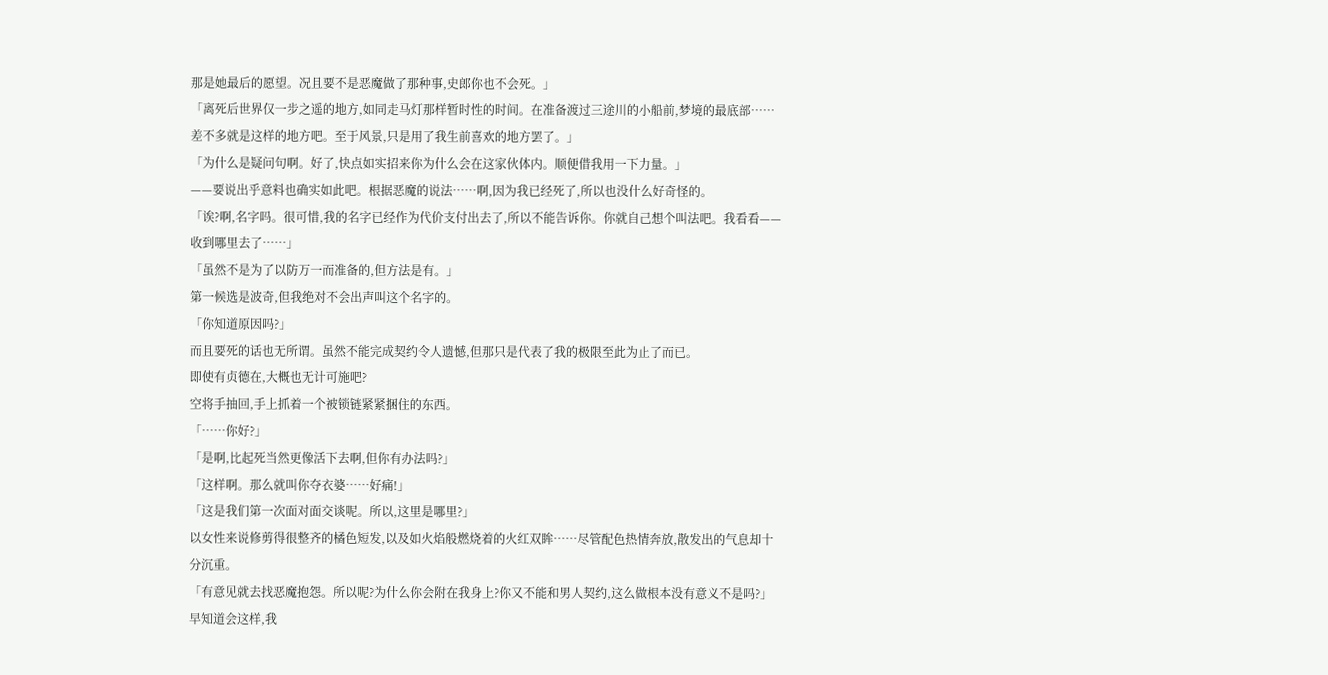那是她最后的愿望。况且要不是恶魔做了那种事,史郎你也不会死。」
「离死后世界仅一步之遥的地方,如同走马灯那样暂时性的时间。在准备渡过三途川的小船前,梦境的最底部……差不多就是这样的地方吧。至于风景,只是用了我生前喜欢的地方罢了。」
「为什么是疑问句啊。好了,快点如实招来你为什么会在这家伙体内。顺便借我用一下力量。」
——要说出乎意料也确实如此吧。根据恶魔的说法……啊,因为我已经死了,所以也没什么好奇怪的。
「诶?啊,名字吗。很可惜,我的名字已经作为代价支付出去了,所以不能告诉你。你就自己想个叫法吧。我看看——收到哪里去了……」
「虽然不是为了以防万一而准备的,但方法是有。」
第一候选是波奇,但我绝对不会出声叫这个名字的。
「你知道原因吗?」
而且要死的话也无所谓。虽然不能完成契约令人遗憾,但那只是代表了我的极限至此为止了而已。
即使有贞德在,大概也无计可施吧?
空将手抽回,手上抓着一个被锁链紧紧捆住的东西。
「……你好?」
「是啊,比起死当然更像活下去啊,但你有办法吗?」
「这样啊。那么就叫你夺衣婆……好痛!」
「这是我们第一次面对面交谈呢。所以,这里是哪里?」
以女性来说修剪得很整齐的橘色短发,以及如火焰般燃烧着的火红双眸……尽管配色热情奔放,散发出的气息却十分沉重。
「有意见就去找恶魔抱怨。所以呢?为什么你会附在我身上?你又不能和男人契约,这么做根本没有意义不是吗?」
早知道会这样,我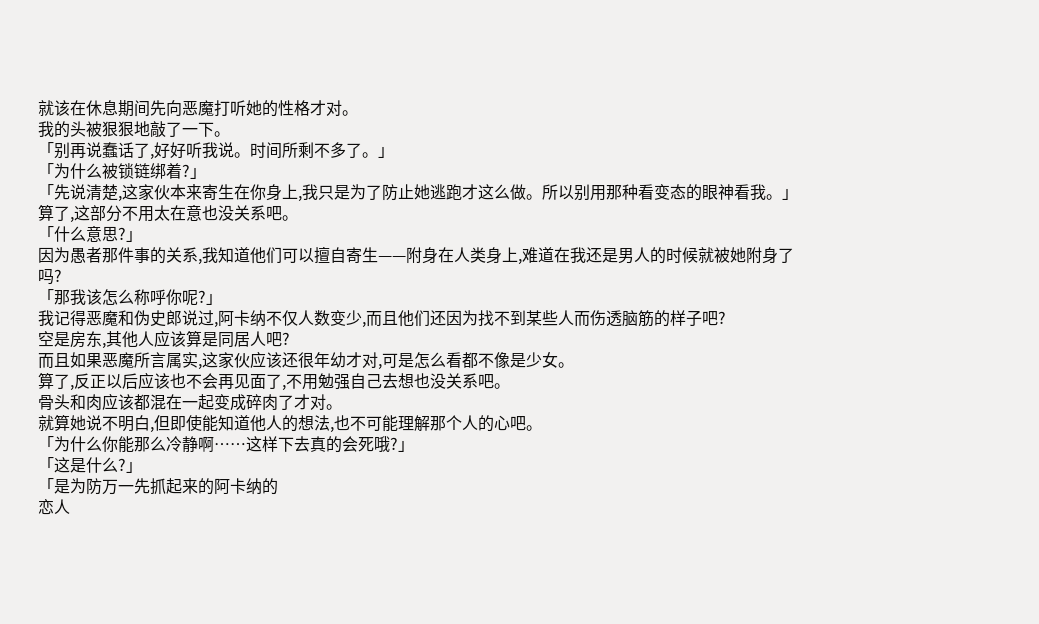就该在休息期间先向恶魔打听她的性格才对。
我的头被狠狠地敲了一下。
「别再说蠢话了,好好听我说。时间所剩不多了。」
「为什么被锁链绑着?」
「先说清楚,这家伙本来寄生在你身上,我只是为了防止她逃跑才这么做。所以别用那种看变态的眼神看我。」
算了,这部分不用太在意也没关系吧。
「什么意思?」
因为愚者那件事的关系,我知道他们可以擅自寄生——附身在人类身上,难道在我还是男人的时候就被她附身了吗?
「那我该怎么称呼你呢?」
我记得恶魔和伪史郎说过,阿卡纳不仅人数变少,而且他们还因为找不到某些人而伤透脑筋的样子吧?
空是房东,其他人应该算是同居人吧?
而且如果恶魔所言属实,这家伙应该还很年幼才对,可是怎么看都不像是少女。
算了,反正以后应该也不会再见面了,不用勉强自己去想也没关系吧。
骨头和肉应该都混在一起变成碎肉了才对。
就算她说不明白,但即使能知道他人的想法,也不可能理解那个人的心吧。
「为什么你能那么冷静啊……这样下去真的会死哦?」
「这是什么?」
「是为防万一先抓起来的阿卡纳的
恋人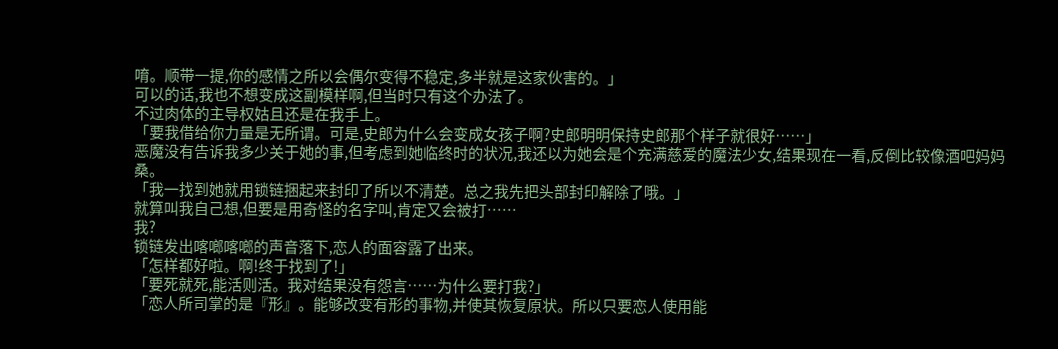唷。顺带一提,你的感情之所以会偶尔变得不稳定,多半就是这家伙害的。」
可以的话,我也不想变成这副模样啊,但当时只有这个办法了。
不过肉体的主导权姑且还是在我手上。
「要我借给你力量是无所谓。可是,史郎为什么会变成女孩子啊?史郎明明保持史郎那个样子就很好……」
恶魔没有告诉我多少关于她的事,但考虑到她临终时的状况,我还以为她会是个充满慈爱的魔法少女,结果现在一看,反倒比较像酒吧妈妈桑。
「我一找到她就用锁链捆起来封印了所以不清楚。总之我先把头部封印解除了哦。」
就算叫我自己想,但要是用奇怪的名字叫,肯定又会被打……
我?
锁链发出喀啷喀啷的声音落下,恋人的面容露了出来。
「怎样都好啦。啊!终于找到了!」
「要死就死,能活则活。我对结果没有怨言……为什么要打我?」
「恋人所司掌的是『形』。能够改变有形的事物,并使其恢复原状。所以只要恋人使用能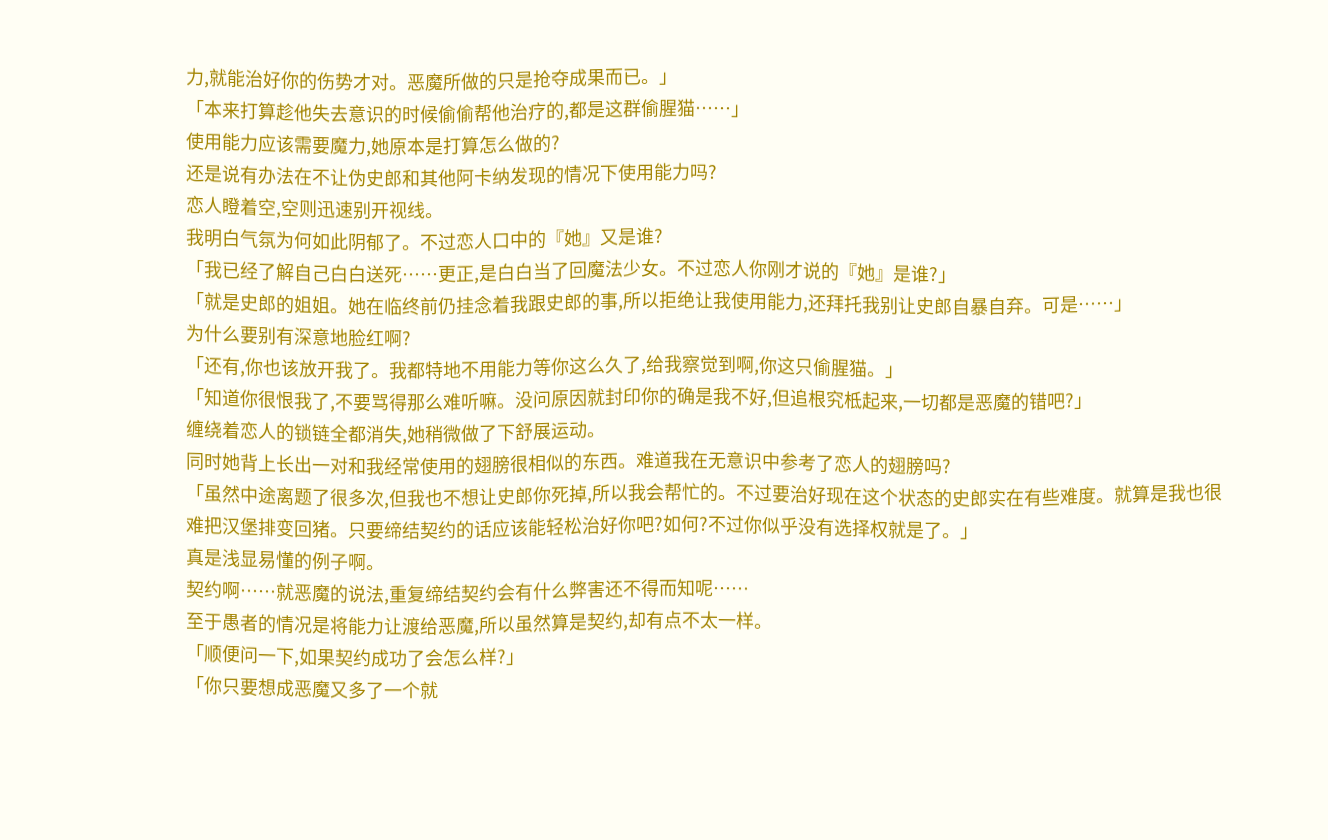力,就能治好你的伤势才对。恶魔所做的只是抢夺成果而已。」
「本来打算趁他失去意识的时候偷偷帮他治疗的,都是这群偷腥猫……」
使用能力应该需要魔力,她原本是打算怎么做的?
还是说有办法在不让伪史郎和其他阿卡纳发现的情况下使用能力吗?
恋人瞪着空,空则迅速别开视线。
我明白气氛为何如此阴郁了。不过恋人口中的『她』又是谁?
「我已经了解自己白白送死……更正,是白白当了回魔法少女。不过恋人你刚才说的『她』是谁?」
「就是史郎的姐姐。她在临终前仍挂念着我跟史郎的事,所以拒绝让我使用能力,还拜托我别让史郎自暴自弃。可是……」
为什么要别有深意地脸红啊?
「还有,你也该放开我了。我都特地不用能力等你这么久了,给我察觉到啊,你这只偷腥猫。」
「知道你很恨我了,不要骂得那么难听嘛。没问原因就封印你的确是我不好,但追根究柢起来,一切都是恶魔的错吧?」
缠绕着恋人的锁链全都消失,她稍微做了下舒展运动。
同时她背上长出一对和我经常使用的翅膀很相似的东西。难道我在无意识中参考了恋人的翅膀吗?
「虽然中途离题了很多次,但我也不想让史郎你死掉,所以我会帮忙的。不过要治好现在这个状态的史郎实在有些难度。就算是我也很难把汉堡排变回猪。只要缔结契约的话应该能轻松治好你吧?如何?不过你似乎没有选择权就是了。」
真是浅显易懂的例子啊。
契约啊……就恶魔的说法,重复缔结契约会有什么弊害还不得而知呢……
至于愚者的情况是将能力让渡给恶魔,所以虽然算是契约,却有点不太一样。
「顺便问一下,如果契约成功了会怎么样?」
「你只要想成恶魔又多了一个就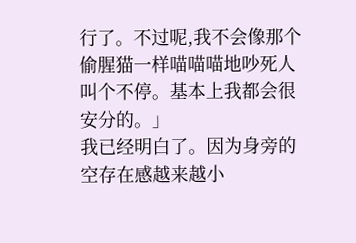行了。不过呢,我不会像那个偷腥猫一样喵喵喵地吵死人叫个不停。基本上我都会很安分的。」
我已经明白了。因为身旁的空存在感越来越小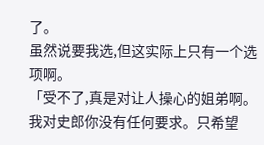了。
虽然说要我选,但这实际上只有一个选项啊。
「受不了,真是对让人操心的姐弟啊。我对史郎你没有任何要求。只希望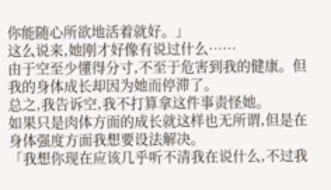你能随心所欲地活着就好。」
这么说来,她刚才好像有说过什么……
由于空至少懂得分寸,不至于危害到我的健康。但我的身体成长却因为她而停滞了。
总之,我告诉空,我不打算拿这件事责怪她。
如果只是肉体方面的成长就这样也无所谓,但是在身体强度方面我想要设法解决。
「我想你现在应该几乎听不清我在说什么,不过我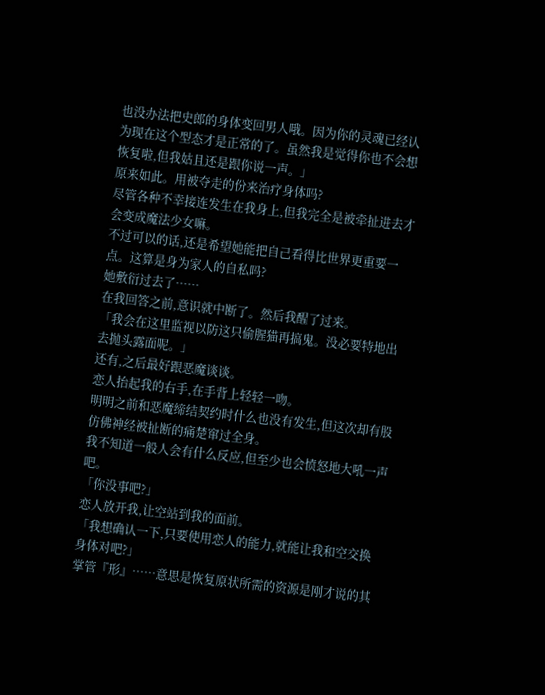也没办法把史郎的身体变回男人哦。因为你的灵魂已经认为现在这个型态才是正常的了。虽然我是觉得你也不会想恢复啦,但我姑且还是跟你说一声。」
原来如此。用被夺走的份来治疗身体吗?
尽管各种不幸接连发生在我身上,但我完全是被牵扯进去才会变成魔法少女嘛。
不过可以的话,还是希望她能把自己看得比世界更重要一点。这算是身为家人的自私吗?
她敷衍过去了……
在我回答之前,意识就中断了。然后我醒了过来。
「我会在这里监视以防这只偷腥猫再搞鬼。没必要特地出去抛头露面呢。」
还有,之后最好跟恶魔谈谈。
恋人抬起我的右手,在手背上轻轻一吻。
明明之前和恶魔缔结契约时什么也没有发生,但这次却有股仿佛神经被扯断的痛楚窜过全身。
我不知道一般人会有什么反应,但至少也会愤怒地大吼一声吧。
「你没事吧?」
恋人放开我,让空站到我的面前。
「我想确认一下,只要使用恋人的能力,就能让我和空交换身体对吧?」
掌管『形』……意思是恢复原状所需的资源是刚才说的其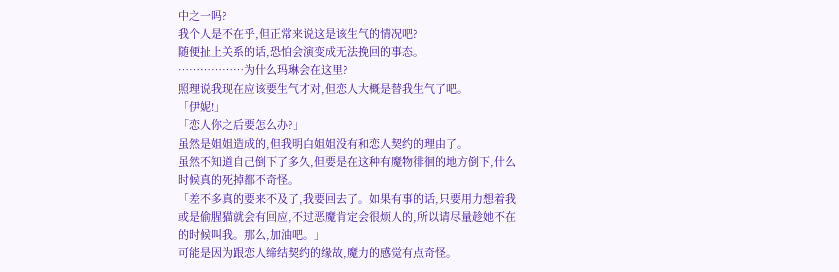中之一吗?
我个人是不在乎,但正常来说这是该生气的情况吧?
随便扯上关系的话,恐怕会演变成无法挽回的事态。
………………为什么玛琳会在这里?
照理说我现在应该要生气才对,但恋人大概是替我生气了吧。
「伊妮!」
「恋人你之后要怎么办?」
虽然是姐姐造成的,但我明白姐姐没有和恋人契约的理由了。
虽然不知道自己倒下了多久,但要是在这种有魔物徘徊的地方倒下,什么时候真的死掉都不奇怪。
「差不多真的要来不及了,我要回去了。如果有事的话,只要用力想着我或是偷腥猫就会有回应,不过恶魔肯定会很烦人的,所以请尽量趁她不在的时候叫我。那么,加油吧。」
可能是因为跟恋人缔结契约的缘故,魔力的感觉有点奇怪。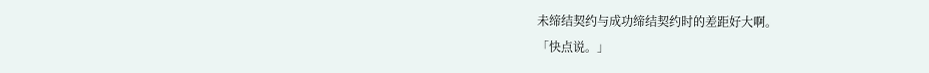未缔结契约与成功缔结契约时的差距好大啊。
「快点说。」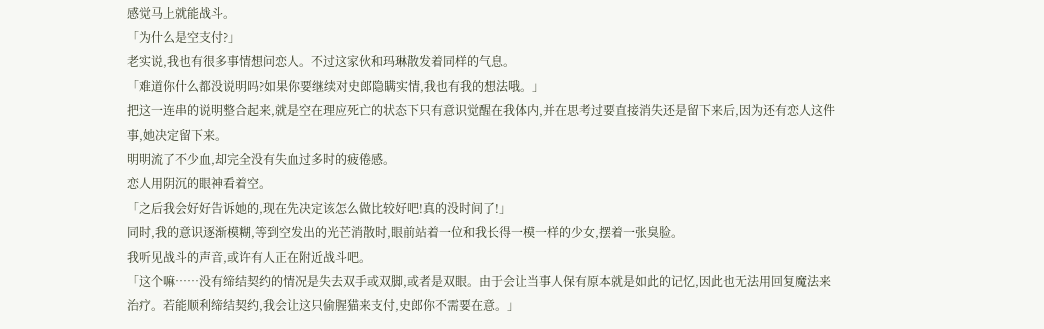感觉马上就能战斗。
「为什么是空支付?」
老实说,我也有很多事情想问恋人。不过这家伙和玛琳散发着同样的气息。
「难道你什么都没说明吗?如果你要继续对史郎隐瞒实情,我也有我的想法哦。」
把这一连串的说明整合起来,就是空在理应死亡的状态下只有意识觉醒在我体内,并在思考过要直接消失还是留下来后,因为还有恋人这件事,她决定留下来。
明明流了不少血,却完全没有失血过多时的疲倦感。
恋人用阴沉的眼神看着空。
「之后我会好好告诉她的,现在先决定该怎么做比较好吧!真的没时间了!」
同时,我的意识逐渐模糊,等到空发出的光芒消散时,眼前站着一位和我长得一模一样的少女,摆着一张臭脸。
我听见战斗的声音,或许有人正在附近战斗吧。
「这个嘛……没有缔结契约的情况是失去双手或双脚,或者是双眼。由于会让当事人保有原本就是如此的记忆,因此也无法用回复魔法来治疗。若能顺利缔结契约,我会让这只偷腥猫来支付,史郎你不需要在意。」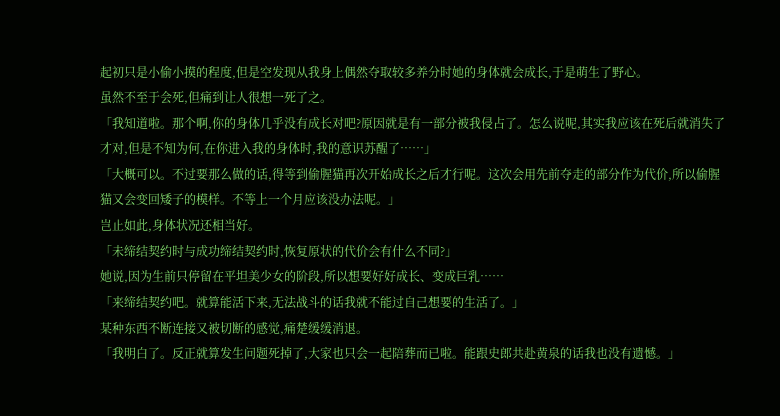起初只是小偷小摸的程度,但是空发现从我身上偶然夺取较多养分时她的身体就会成长,于是萌生了野心。
虽然不至于会死,但痛到让人很想一死了之。
「我知道啦。那个啊,你的身体几乎没有成长对吧?原因就是有一部分被我侵占了。怎么说呢,其实我应该在死后就消失了才对,但是不知为何,在你进入我的身体时,我的意识苏醒了……」
「大概可以。不过要那么做的话,得等到偷腥猫再次开始成长之后才行呢。这次会用先前夺走的部分作为代价,所以偷腥猫又会变回矮子的模样。不等上一个月应该没办法呢。」
岂止如此,身体状况还相当好。
「未缔结契约时与成功缔结契约时,恢复原状的代价会有什么不同?」
她说,因为生前只停留在平坦美少女的阶段,所以想要好好成长、变成巨乳……
「来缔结契约吧。就算能活下来,无法战斗的话我就不能过自己想要的生活了。」
某种东西不断连接又被切断的感觉,痛楚缓缓消退。
「我明白了。反正就算发生问题死掉了,大家也只会一起陪葬而已啦。能跟史郎共赴黄泉的话我也没有遗憾。」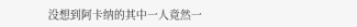没想到阿卡纳的其中一人竟然一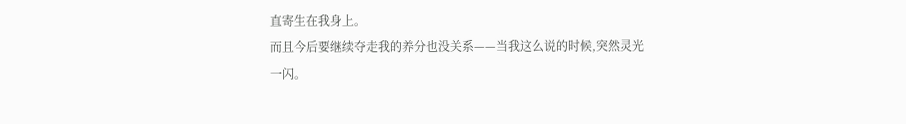直寄生在我身上。
而且今后要继续夺走我的养分也没关系——当我这么说的时候,突然灵光一闪。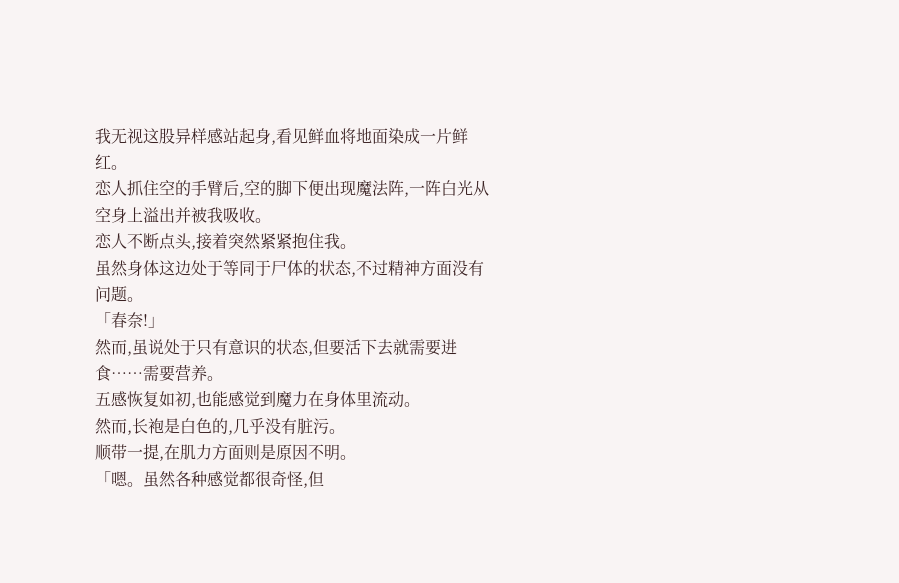我无视这股异样感站起身,看见鲜血将地面染成一片鲜红。
恋人抓住空的手臂后,空的脚下便出现魔法阵,一阵白光从空身上溢出并被我吸收。
恋人不断点头,接着突然紧紧抱住我。
虽然身体这边处于等同于尸体的状态,不过精神方面没有问题。
「春奈!」
然而,虽说处于只有意识的状态,但要活下去就需要进食……需要营养。
五感恢复如初,也能感觉到魔力在身体里流动。
然而,长袍是白色的,几乎没有脏污。
顺带一提,在肌力方面则是原因不明。
「嗯。虽然各种感觉都很奇怪,但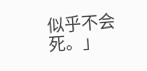似乎不会死。」